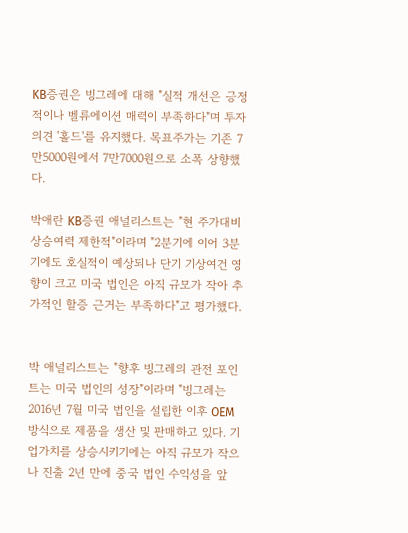KB증권은 빙그레에 대해 "실적 개선은 긍정적이나 벨류에이션 매력이 부족하다"며 투자의견 '홀드'를 유지했다. 목표주가는 기존 7만5000원에서 7만7000원으로 소폭 상향했다.

박애란 KB증권 애널리스트는 "현 주가대비 상승여력 제한적"이라며 "2분기에 이어 3분기에도 호실적이 예상되나 단기 기상여건 영향이 크고 미국 법인은 아직 규모가 작아 추가적인 할증 근거는 부족하다"고 평가했다.


박 애널리스트는 "향후 빙그레의 관전 포인트는 미국 법인의 성장"이라며 "빙그레는 2016년 7월 미국 법인을 설립한 이후 OEM 방식으로 제품을 생산 및 판매하고 있다. 기업가치를 상승시키기에는 아직 규모가 작으나 진출 2년 만에 중국 법인 수익성을 앞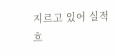지르고 있어 실적 흐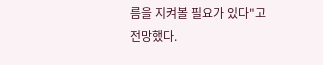름을 지켜볼 필요가 있다"고 전망했다.